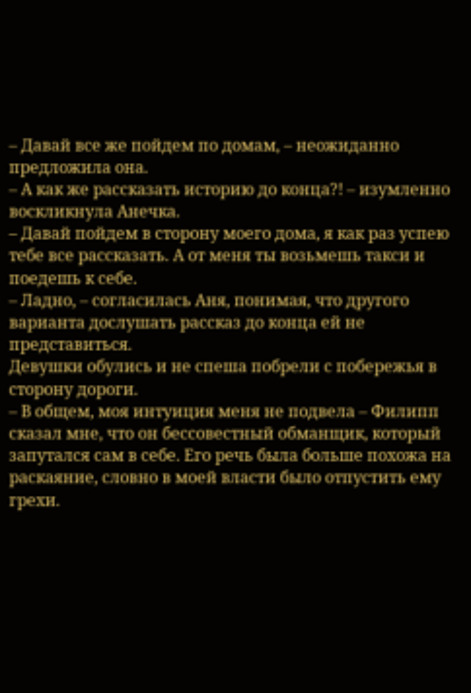– Давай все же пойдем по домам, – неожиданно предложила она.
– А как же рассказать историю до конца?! – изумленно воскликнула Анечка.
– Давай пойдем в сторону моего дома, я как раз успею тебе все рассказать. А от меня ты возьмешь такси и поедешь к себе.
– Ладно, – согласилась Аня, понимая, что другого варианта дослушать рассказ до конца ей не представиться.
Девушки обулись и не спеша побрели с побережья в сторону дороги.
– В общем, моя интуиция меня не подвела – Филипп сказал мне, что он бессовестный обманщик, который запутался сам в себе. Его речь была больше похожа на раскаяние, словно в моей власти было отпустить ему грехи.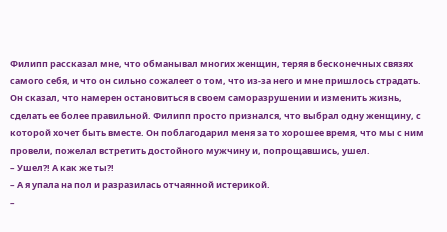Филипп рассказал мне, что обманывал многих женщин, теряя в бесконечных связях самого себя, и что он сильно сожалеет о том, что из-за него и мне пришлось страдать. Он сказал, что намерен остановиться в своем саморазрушении и изменить жизнь, сделать ее более правильной. Филипп просто признался, что выбрал одну женщину, с которой хочет быть вместе. Он поблагодарил меня за то хорошее время, что мы с ним провели, пожелал встретить достойного мужчину и, попрощавшись, ушел.
– Ушел?! А как же ты?!
– А я упала на пол и разразилась отчаянной истерикой.
–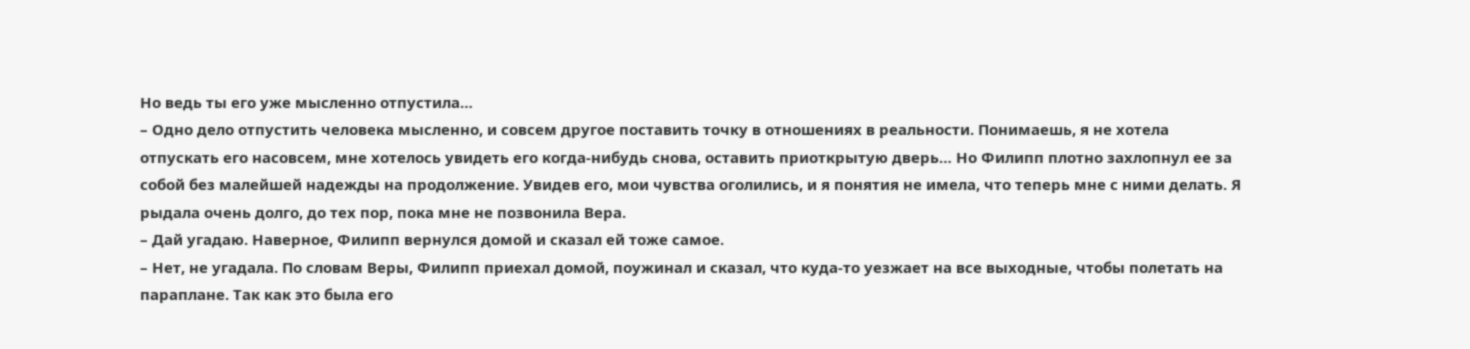Но ведь ты его уже мысленно отпустила…
– Одно дело отпустить человека мысленно, и совсем другое поставить точку в отношениях в реальности. Понимаешь, я не хотела отпускать его насовсем, мне хотелось увидеть его когда-нибудь снова, оставить приоткрытую дверь… Но Филипп плотно захлопнул ее за собой без малейшей надежды на продолжение. Увидев его, мои чувства оголились, и я понятия не имела, что теперь мне с ними делать. Я рыдала очень долго, до тех пор, пока мне не позвонила Вера.
– Дай угадаю. Наверное, Филипп вернулся домой и сказал ей тоже самое.
– Нет, не угадала. По словам Веры, Филипп приехал домой, поужинал и сказал, что куда-то уезжает на все выходные, чтобы полетать на параплане. Так как это была его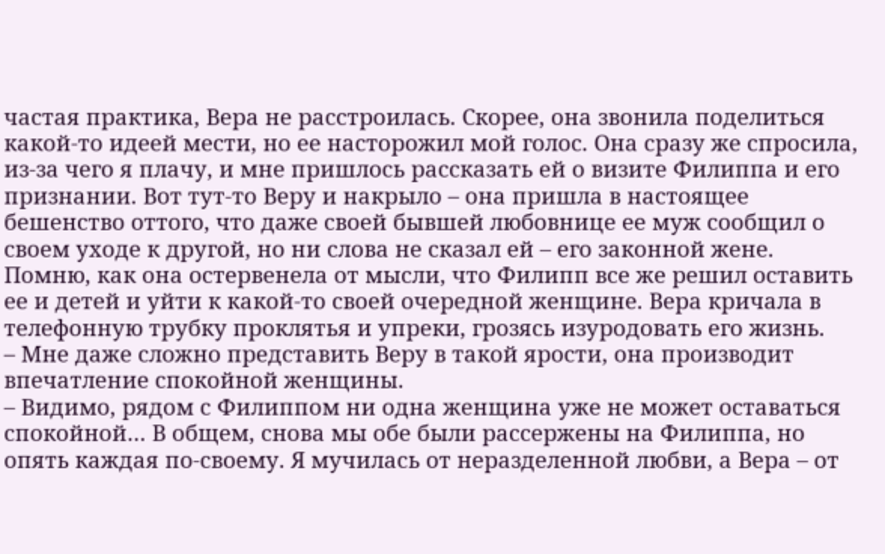частая практика, Вера не расстроилась. Скорее, она звонила поделиться какой-то идеей мести, но ее насторожил мой голос. Она сразу же спросила, из-за чего я плачу, и мне пришлось рассказать ей о визите Филиппа и его признании. Вот тут-то Веру и накрыло – она пришла в настоящее бешенство оттого, что даже своей бывшей любовнице ее муж сообщил о своем уходе к другой, но ни слова не сказал ей – его законной жене. Помню, как она остервенела от мысли, что Филипп все же решил оставить ее и детей и уйти к какой-то своей очередной женщине. Вера кричала в телефонную трубку проклятья и упреки, грозясь изуродовать его жизнь.
– Мне даже сложно представить Веру в такой ярости, она производит впечатление спокойной женщины.
– Видимо, рядом с Филиппом ни одна женщина уже не может оставаться спокойной… В общем, снова мы обе были рассержены на Филиппа, но опять каждая по-своему. Я мучилась от неразделенной любви, а Вера – от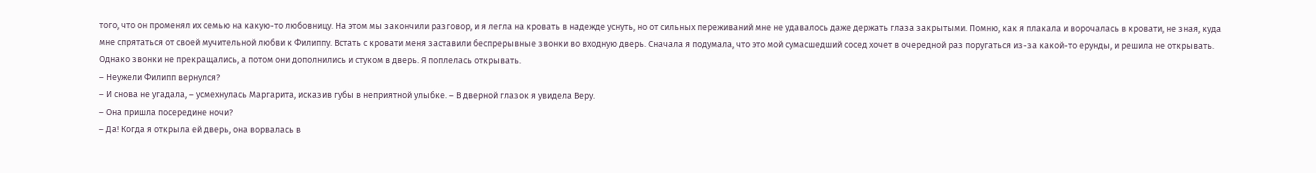того, что он променял их семью на какую-то любовницу. На этом мы закончили разговор, и я легла на кровать в надежде уснуть, но от сильных переживаний мне не удавалось даже держать глаза закрытыми. Помню, как я плакала и ворочалась в кровати, не зная, куда мне спрятаться от своей мучительной любви к Филиппу. Встать с кровати меня заставили беспрерывные звонки во входную дверь. Сначала я подумала, что это мой сумасшедший сосед хочет в очередной раз поругаться из-за какой-то ерунды, и решила не открывать. Однако звонки не прекращались, а потом они дополнились и стуком в дверь. Я поплелась открывать.
– Неужели Филипп вернулся?
– И снова не угадала, – усмехнулась Маргарита, исказив губы в неприятной улыбке. – В дверной глазок я увидела Веру.
– Она пришла посередине ночи?
– Да! Когда я открыла ей дверь, она ворвалась в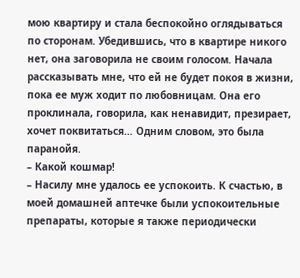мою квартиру и стала беспокойно оглядываться по сторонам. Убедившись, что в квартире никого нет, она заговорила не своим голосом. Начала рассказывать мне, что ей не будет покоя в жизни, пока ее муж ходит по любовницам. Она его проклинала, говорила, как ненавидит, презирает, хочет поквитаться… Одним словом, это была паранойя.
– Какой кошмар!
– Насилу мне удалось ее успокоить. К счастью, в моей домашней аптечке были успокоительные препараты, которые я также периодически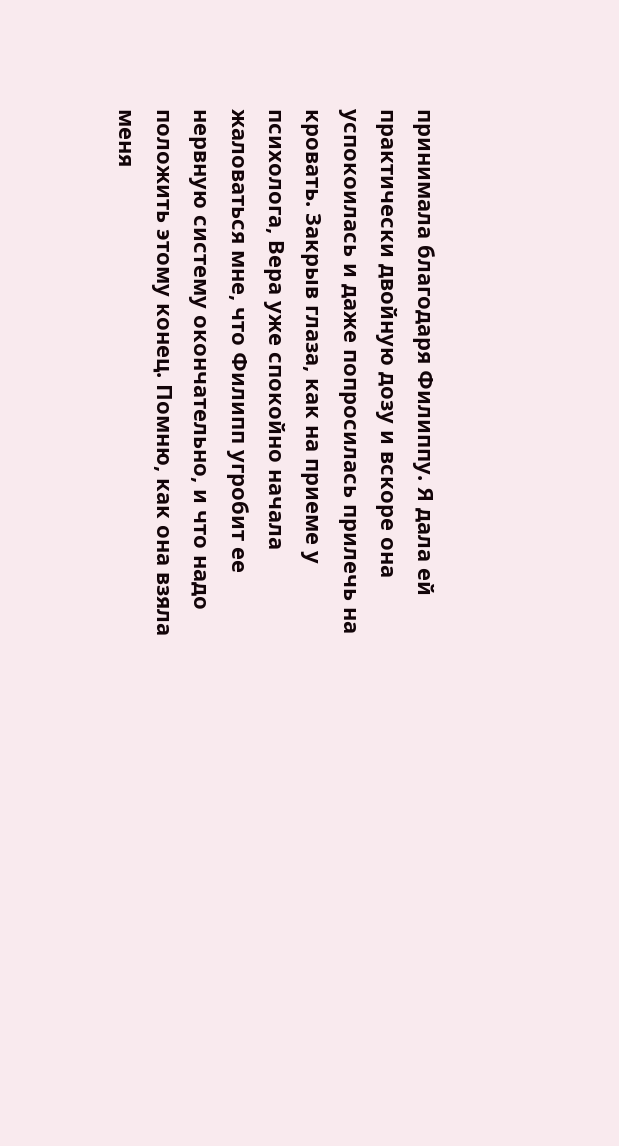принимала благодаря Филиппу. Я дала ей практически двойную дозу и вскоре она успокоилась и даже попросилась прилечь на кровать. Закрыв глаза, как на приеме у психолога, Вера уже спокойно начала жаловаться мне, что Филипп угробит ее нервную систему окончательно, и что надо положить этому конец. Помню, как она взяла меня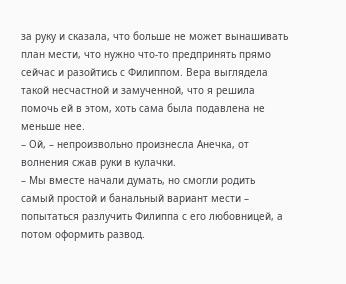за руку и сказала, что больше не может вынашивать план мести, что нужно что-то предпринять прямо сейчас и разойтись с Филиппом. Вера выглядела такой несчастной и замученной, что я решила помочь ей в этом, хоть сама была подавлена не меньше нее.
– Ой, – непроизвольно произнесла Анечка, от волнения сжав руки в кулачки.
– Мы вместе начали думать, но смогли родить самый простой и банальный вариант мести – попытаться разлучить Филиппа с его любовницей, а потом оформить развод.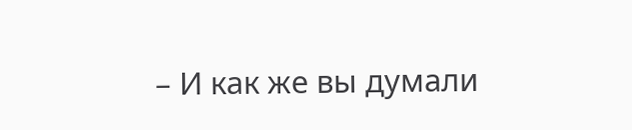– И как же вы думали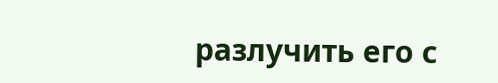разлучить его с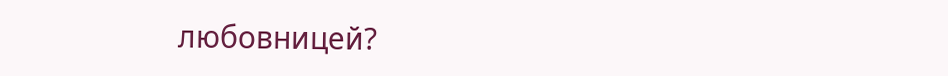любовницей?